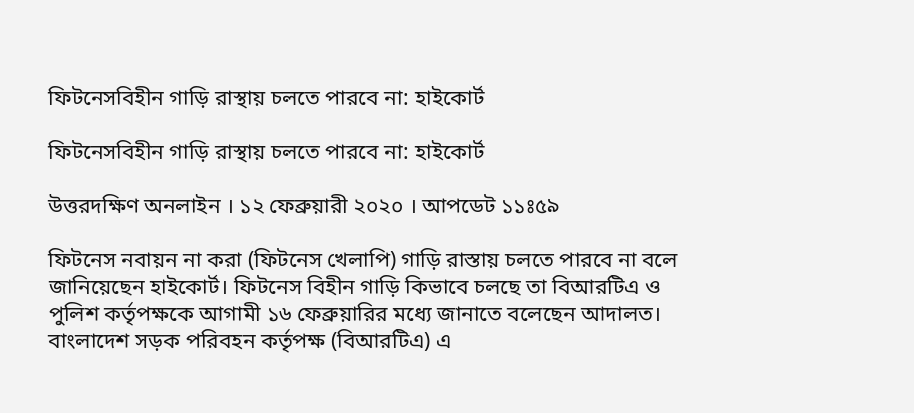ফিটনেসবিহীন গাড়ি রাস্থায় চলতে পারবে না: হাইকোর্ট

ফিটনেসবিহীন গাড়ি রাস্থায় চলতে পারবে না: হাইকোর্ট

উত্তরদক্ষিণ অনলাইন । ১২ ফেব্রুয়ারী ২০২০ । আপডেট ১১ঃ৫৯

ফিটনেস নবায়ন না করা (ফিটনেস খেলাপি) গাড়ি রাস্তায় চলতে পারবে না বলে জানিয়েছেন হাইকোর্ট। ফিটনেস বিহীন গাড়ি কিভাবে চলছে তা বিআরটিএ ও পুলিশ কর্তৃপক্ষকে আগামী ১৬ ফেব্রুয়ারির মধ্যে জানাতে বলেছেন আদালত। বাংলাদেশ সড়ক পরিবহন কর্তৃপক্ষ (বিআরটিএ) এ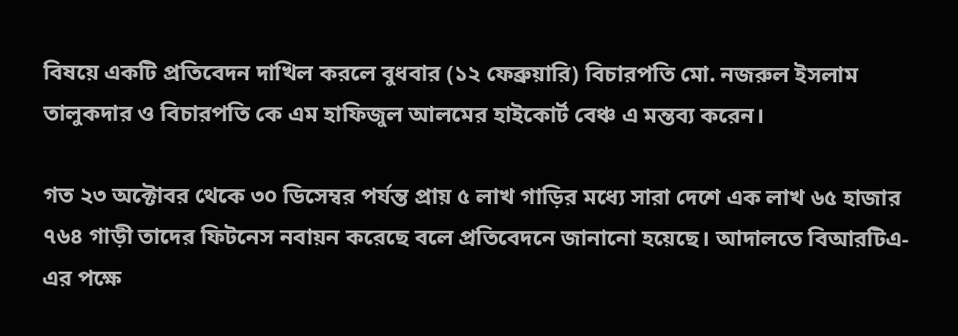বিষয়ে একটি প্রতিবেদন দাখিল করলে বুধবার (১২ ফেব্রুয়ারি) বিচারপতি মো. নজরুল ইসলাম তালুকদার ও বিচারপতি কে এম হাফিজুল আলমের হাইকোর্ট বেঞ্চ এ মন্তব্য করেন।

গত ২৩ অক্টোবর থেকে ৩০ ডিসেম্বর পর্যন্ত প্রায় ৫ লাখ গাড়ির মধ্যে সারা দেশে এক লাখ ৬৫ হাজার ৭৬৪ গাড়ী তাদের ফিটনেস নবায়ন করেছে বলে প্রতিবেদনে জানানো হয়েছে। আদালতে বিআরটিএ-এর পক্ষে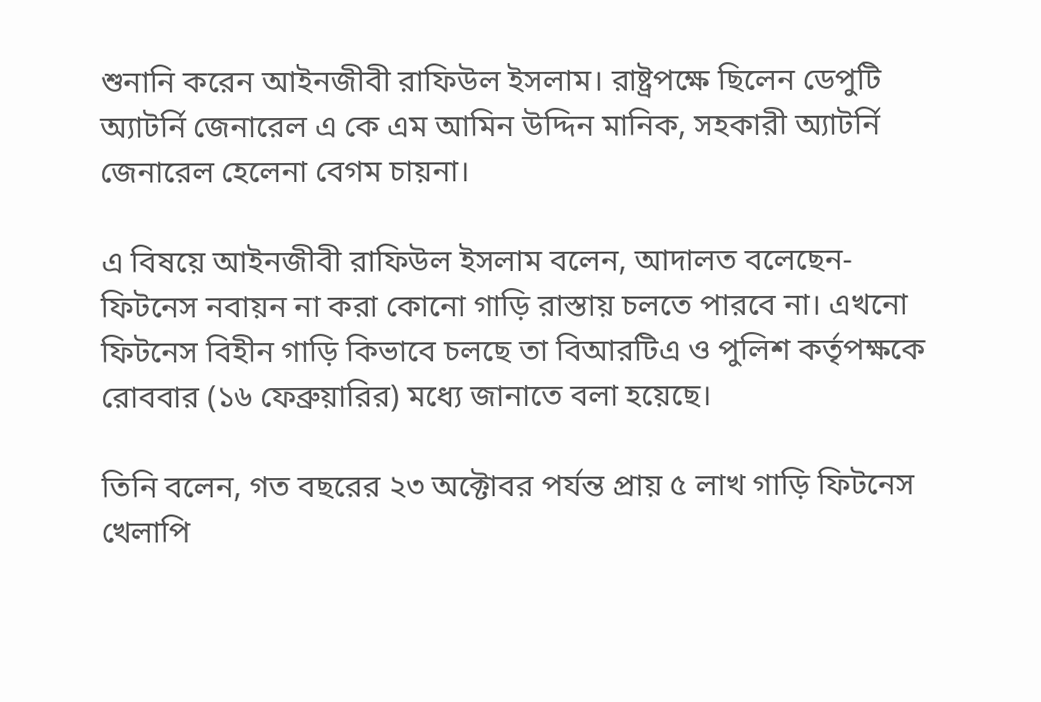শুনানি করেন আইনজীবী রাফিউল ইসলাম। রাষ্ট্রপক্ষে ছিলেন ডেপুটি অ্যাটর্নি জেনারেল এ কে এম আমিন উদ্দিন মানিক, সহকারী অ্যাটর্নি জেনারেল হেলেনা বেগম চায়না।

এ বিষয়ে আইনজীবী রাফিউল ইসলাম বলেন, আদালত বলেছেন-ফিটনেস নবায়ন না করা কোনো গাড়ি রাস্তায় চলতে পারবে না। এখনো ফিটনেস বিহীন গাড়ি কিভাবে চলছে তা বিআরটিএ ও পুলিশ কর্তৃপক্ষকে রোববার (১৬ ফেব্রুয়ারির) মধ্যে জানাতে বলা হয়েছে।

তিনি বলেন, গত বছরের ২৩ অক্টোবর পর্যন্ত প্রায় ৫ লাখ গাড়ি ফিটনেস খেলাপি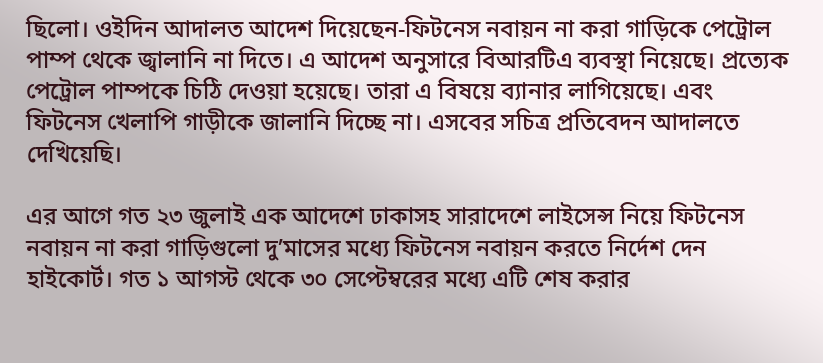ছিলো। ওইদিন আদালত আদেশ দিয়েছেন-ফিটনেস নবায়ন না করা গাড়িকে পেট্রোল পাম্প থেকে জ্বালানি না দিতে। এ আদেশ অনুসারে বিআরটিএ ব্যবস্থা নিয়েছে। প্রত্যেক পেট্রোল পাম্পকে চিঠি দেওয়া হয়েছে। তারা এ বিষয়ে ব্যানার লাগিয়েছে। এবং ফিটনেস খেলাপি গাড়ীকে জালানি দিচ্ছে না। এসবের সচিত্র প্রতিবেদন আদালতে দেখিয়েছি।

এর আগে গত ২৩ জুলাই এক আদেশে ঢাকাসহ সারাদেশে লাইসেন্স নিয়ে ফিটনেস নবায়ন না করা গাড়িগুলো দু’মাসের মধ্যে ফিটনেস নবায়ন করতে নির্দেশ দেন হাইকোর্ট। গত ১ আগস্ট থেকে ৩০ সেপ্টেম্বরের মধ্যে এটি শেষ করার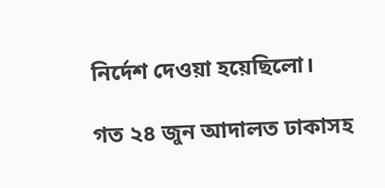নির্দেশ দেওয়া হয়েছিলো।

গত ২৪ জুন আদালত ঢাকাসহ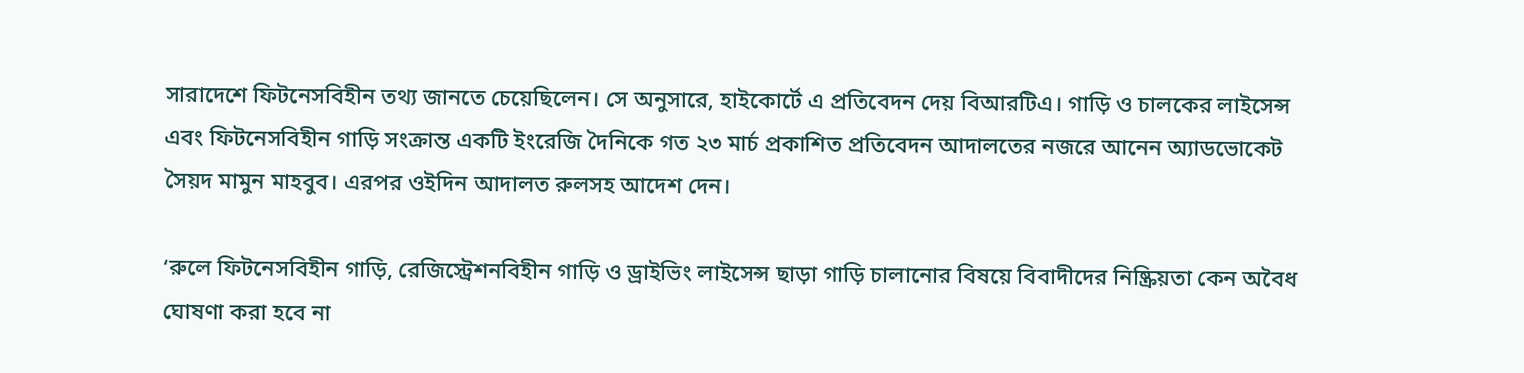সারাদেশে ফিটনেসবিহীন তথ্য জানতে চেয়েছিলেন। সে অনুসারে, হাইকোর্টে এ প্রতিবেদন দেয় বিআরটিএ। গাড়ি ও চালকের লাইসেন্স এবং ফিটনেসবিহীন গাড়ি সংক্রান্ত একটি ইংরেজি দৈনিকে গত ২৩ মার্চ প্রকাশিত প্রতিবেদন আদালতের নজরে আনেন অ্যাডভোকেট সৈয়দ মামুন মাহবুব। এরপর ওইদিন আদালত রুলসহ আদেশ দেন।

‘রুলে ফিটনেসবিহীন গাড়ি, রেজিস্ট্রেশনবিহীন গাড়ি ও ড্রাইভিং লাইসেন্স ছাড়া গাড়ি চালানোর বিষয়ে বিবাদীদের নিষ্ক্রিয়তা কেন অবৈধ ঘোষণা করা হবে না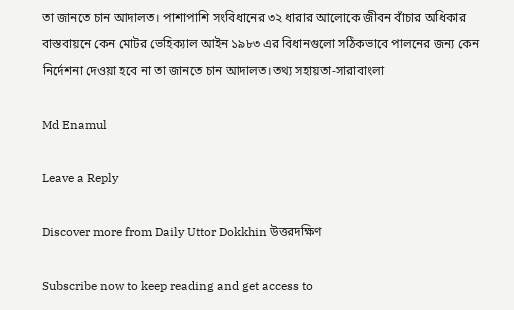তা জানতে চান আদালত। পাশাপাশি সংবিধানের ৩২ ধারার আলোকে জীবন বাঁচার অধিকার বাস্তবায়নে কেন মোটর ভেহিক্যাল আইন ১৯৮৩ এর বিধানগুলো সঠিকভাবে পালনের জন্য কেন নির্দেশনা দেওয়া হবে না তা জানতে চান আদালত।তথ্য সহায়তা-সারাবাংলা

Md Enamul

Leave a Reply

Discover more from Daily Uttor Dokkhin উত্তরদক্ষিণ

Subscribe now to keep reading and get access to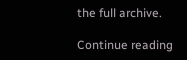the full archive.

Continue reading